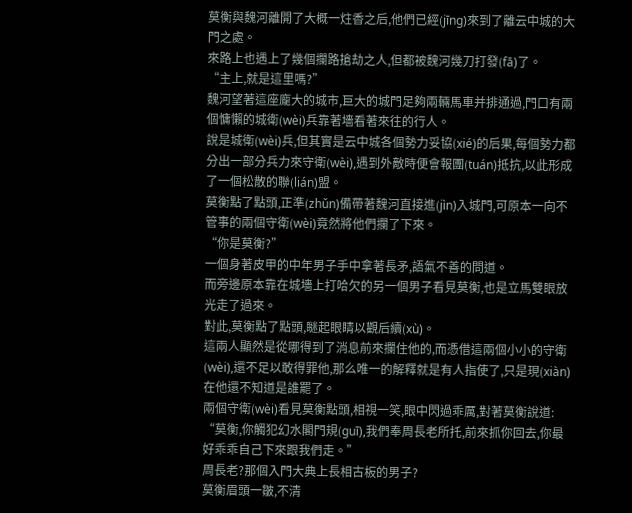莫衡與魏河離開了大概一炷香之后,他們已經(jīng)來到了離云中城的大門之處。
來路上也遇上了幾個攔路搶劫之人,但都被魏河幾刀打發(fā)了。
“主上,就是這里嗎?”
魏河望著這座龐大的城市,巨大的城門足夠兩輛馬車并排通過,門口有兩個慵懶的城衛(wèi)兵靠著墻看著來往的行人。
說是城衛(wèi)兵,但其實是云中城各個勢力妥協(xié)的后果,每個勢力都分出一部分兵力來守衛(wèi),遇到外敵時便會報團(tuán)抵抗,以此形成了一個松散的聯(lián)盟。
莫衡點了點頭,正準(zhǔn)備帶著魏河直接進(jìn)入城門,可原本一向不管事的兩個守衛(wèi)竟然將他們攔了下來。
“你是莫衡?”
一個身著皮甲的中年男子手中拿著長矛,語氣不善的問道。
而旁邊原本靠在城墻上打哈欠的另一個男子看見莫衡,也是立馬雙眼放光走了過來。
對此,莫衡點了點頭,瞇起眼睛以觀后續(xù)。
這兩人顯然是從哪得到了消息前來攔住他的,而憑借這兩個小小的守衛(wèi),還不足以敢得罪他,那么唯一的解釋就是有人指使了,只是現(xiàn)在他還不知道是誰罷了。
兩個守衛(wèi)看見莫衡點頭,相視一笑,眼中閃過乖厲,對著莫衡說道:
“莫衡,你觸犯幻水閣門規(guī),我們奉周長老所托,前來抓你回去,你最好乖乖自己下來跟我們走。”
周長老?那個入門大典上長相古板的男子?
莫衡眉頭一皺,不清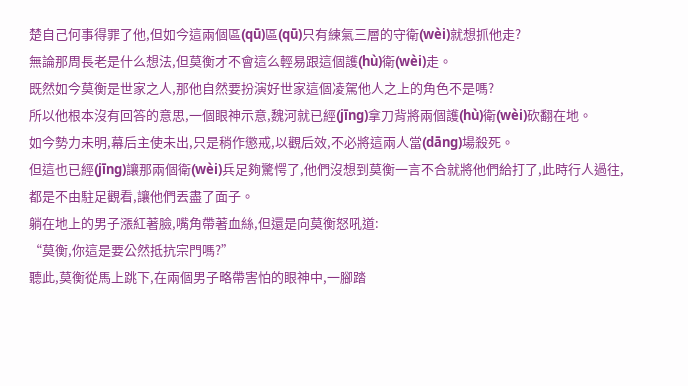楚自己何事得罪了他,但如今這兩個區(qū)區(qū)只有練氣三層的守衛(wèi)就想抓他走?
無論那周長老是什么想法,但莫衡才不會這么輕易跟這個護(hù)衛(wèi)走。
既然如今莫衡是世家之人,那他自然要扮演好世家這個凌駕他人之上的角色不是嗎?
所以他根本沒有回答的意思,一個眼神示意,魏河就已經(jīng)拿刀背將兩個護(hù)衛(wèi)砍翻在地。
如今勢力未明,幕后主使未出,只是稍作懲戒,以觀后效,不必將這兩人當(dāng)場殺死。
但這也已經(jīng)讓那兩個衛(wèi)兵足夠驚愕了,他們沒想到莫衡一言不合就將他們給打了,此時行人過往,都是不由駐足觀看,讓他們丟盡了面子。
躺在地上的男子漲紅著臉,嘴角帶著血絲,但還是向莫衡怒吼道:
“莫衡,你這是要公然抵抗宗門嗎?”
聽此,莫衡從馬上跳下,在兩個男子略帶害怕的眼神中,一腳踏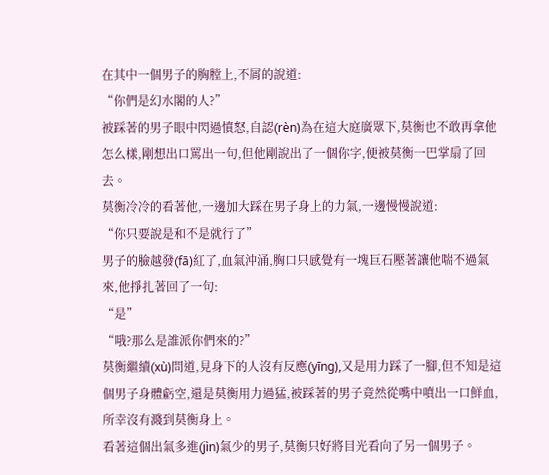在其中一個男子的胸膛上,不屑的說道:
“你們是幻水閣的人?”
被踩著的男子眼中閃過憤怒,自認(rèn)為在這大庭廣眾下,莫衡也不敢再拿他怎么樣,剛想出口罵出一句,但他剛說出了一個你字,便被莫衡一巴掌扇了回去。
莫衡冷冷的看著他,一邊加大踩在男子身上的力氣,一邊慢慢說道:
“你只要說是和不是就行了”
男子的臉越發(fā)紅了,血氣沖涌,胸口只感覺有一塊巨石壓著讓他喘不過氣來,他掙扎著回了一句:
“是”
“哦?那么是誰派你們來的?”
莫衡繼續(xù)問道,見身下的人沒有反應(yīng),又是用力踩了一腳,但不知是這個男子身體虧空,還是莫衡用力過猛,被踩著的男子竟然從嘴中噴出一口鮮血,所幸沒有濺到莫衡身上。
看著這個出氣多進(jìn)氣少的男子,莫衡只好將目光看向了另一個男子。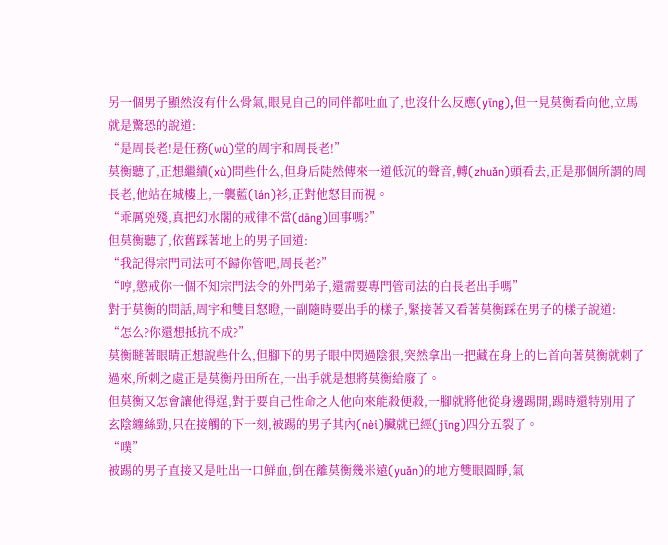另一個男子顯然沒有什么骨氣,眼見自己的同伴都吐血了,也沒什么反應(yīng),但一見莫衡看向他,立馬就是驚恐的說道:
“是周長老!是任務(wù)堂的周宇和周長老!”
莫衡聽了,正想繼續(xù)問些什么,但身后陡然傳來一道低沉的聲音,轉(zhuǎn)頭看去,正是那個所謂的周長老,他站在城樓上,一襲藍(lán)衫,正對他怒目而視。
“乖厲兇殘,真把幻水閣的戒律不當(dāng)回事嗎?”
但莫衡聽了,依舊踩著地上的男子回道:
“我記得宗門司法可不歸你管吧,周長老?”
“哼,懲戒你一個不知宗門法令的外門弟子,還需要專門管司法的白長老出手嗎”
對于莫衡的問話,周宇和雙目怒瞪,一副隨時要出手的樣子,緊接著又看著莫衡踩在男子的樣子說道:
“怎么?你還想抵抗不成?”
莫衡瞇著眼睛正想說些什么,但腳下的男子眼中閃過陰狠,突然拿出一把藏在身上的匕首向著莫衡就刺了過來,所刺之處正是莫衡丹田所在,一出手就是想將莫衡給廢了。
但莫衡又怎會讓他得逞,對于要自己性命之人他向來能殺便殺,一腳就將他從身邊踢開,踢時還特別用了玄陰纏絲勁,只在接觸的下一刻,被踢的男子其內(nèi)臟就已經(jīng)四分五裂了。
“噗”
被踢的男子直接又是吐出一口鮮血,倒在離莫衡幾米遠(yuǎn)的地方雙眼圓睜,氣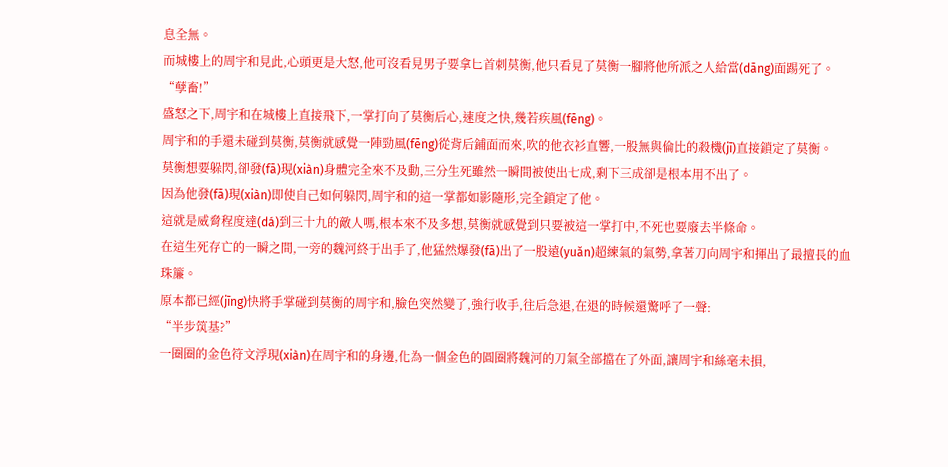息全無。
而城樓上的周宇和見此,心頭更是大怒,他可沒看見男子要拿匕首刺莫衡,他只看見了莫衡一腳將他所派之人給當(dāng)面踢死了。
“孽畜!”
盛怒之下,周宇和在城樓上直接飛下,一掌打向了莫衡后心,速度之快,幾若疾風(fēng)。
周宇和的手還未碰到莫衡,莫衡就感覺一陣勁風(fēng)從背后鋪面而來,吹的他衣衫直響,一股無與倫比的殺機(jī)直接鎖定了莫衡。
莫衡想要躲閃,卻發(fā)現(xiàn)身體完全來不及動,三分生死雖然一瞬間被使出七成,剩下三成卻是根本用不出了。
因為他發(fā)現(xiàn)即使自己如何躲閃,周宇和的這一掌都如影隨形,完全鎖定了他。
這就是威脅程度達(dá)到三十九的敵人嗎,根本來不及多想,莫衡就感覺到只要被這一掌打中,不死也要廢去半條命。
在這生死存亡的一瞬之間,一旁的魏河終于出手了,他猛然爆發(fā)出了一股遠(yuǎn)超練氣的氣勢,拿著刀向周宇和揮出了最擅長的血珠簾。
原本都已經(jīng)快將手掌碰到莫衡的周宇和,臉色突然變了,強行收手,往后急退,在退的時候還驚呼了一聲:
“半步筑基?”
一圈圈的金色符文浮現(xiàn)在周宇和的身邊,化為一個金色的圓圈將魏河的刀氣全部擋在了外面,讓周宇和絲毫未損,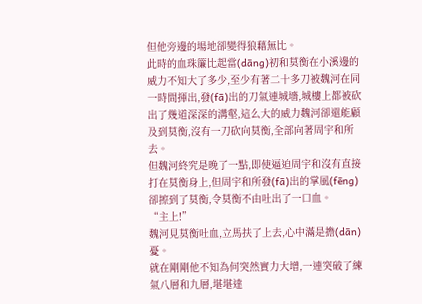但他旁邊的場地卻變得狼藉無比。
此時的血珠簾比起當(dāng)初和莫衡在小溪邊的威力不知大了多少,至少有著二十多刀被魏河在同一時間揮出,發(fā)出的刀氣連城墻,城樓上都被砍出了幾道深深的溝壑,這么大的威力魏河卻還能顧及到莫衡,沒有一刀砍向莫衡,全部向著周宇和所去。
但魏河終究是晚了一點,即使逼迫周宇和沒有直接打在莫衡身上,但周宇和所發(fā)出的掌風(fēng)卻擦到了莫衡,令莫衡不由吐出了一口血。
“主上!”
魏河見莫衡吐血,立馬扶了上去,心中滿是擔(dān)憂。
就在剛剛他不知為何突然實力大增,一連突破了練氣八層和九層,堪堪達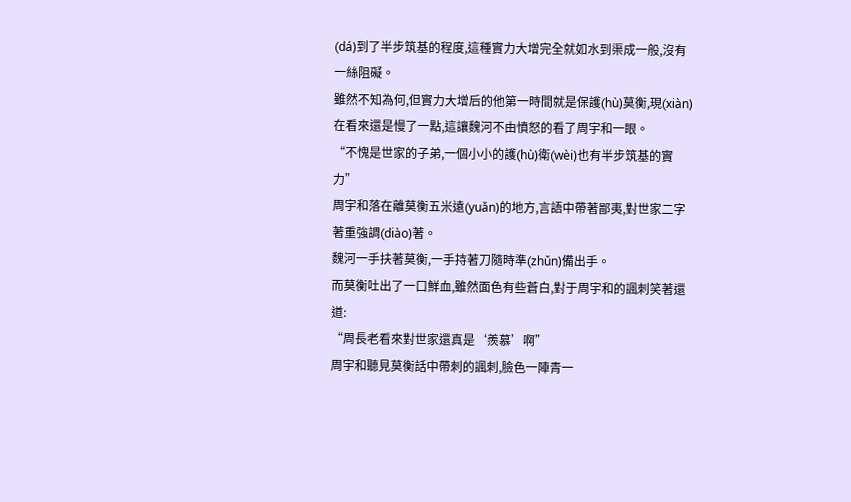(dá)到了半步筑基的程度,這種實力大增完全就如水到渠成一般,沒有一絲阻礙。
雖然不知為何,但實力大增后的他第一時間就是保護(hù)莫衡,現(xiàn)在看來還是慢了一點,這讓魏河不由憤怒的看了周宇和一眼。
“不愧是世家的子弟,一個小小的護(hù)衛(wèi)也有半步筑基的實力”
周宇和落在離莫衡五米遠(yuǎn)的地方,言語中帶著鄙夷,對世家二字著重強調(diào)著。
魏河一手扶著莫衡,一手持著刀隨時準(zhǔn)備出手。
而莫衡吐出了一口鮮血,雖然面色有些蒼白,對于周宇和的諷刺笑著還道:
“周長老看來對世家還真是‘羨慕’啊”
周宇和聽見莫衡話中帶刺的諷刺,臉色一陣青一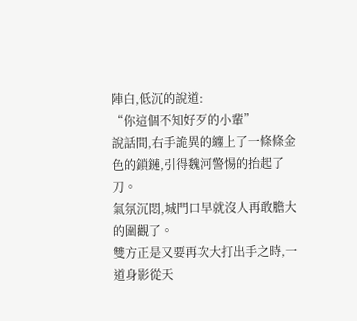陣白,低沉的說道:
“你這個不知好歹的小輩”
說話間,右手詭異的纏上了一條條金色的鎖鏈,引得魏河警惕的抬起了刀。
氣氛沉悶,城門口早就沒人再敢膽大的圍觀了。
雙方正是又要再次大打出手之時,一道身影從天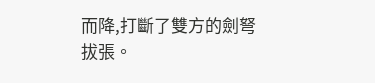而降,打斷了雙方的劍弩拔張。